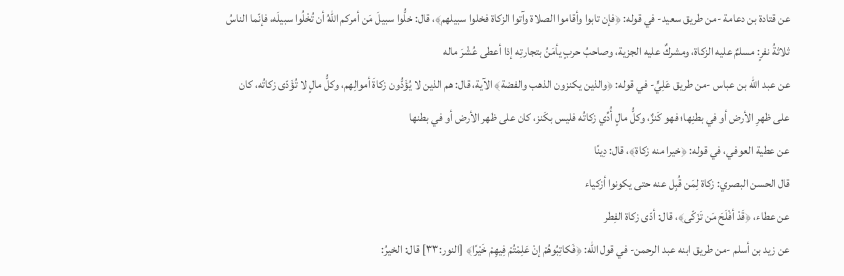عن قتادة بن دعامة -من طريق سعيد- في قوله: ﴿فإن تابوا وأقاموا الصلاة وآتوا الزكاة فخلوا سبيلهم﴾، قال: خلُّوا سبيلَ مَن أمركم اللهُ أن تُخْلُوا سبيلَه، فإنّما الناسُ ثلاثةُ نفرٍ: مسلمٌ عليه الزكاة، ومشركٌ عليه الجزية، وصاحبُ حربٍ يأمَنُ بتجارتِه إذا أعطى عُشْرَ ماله
عن عبد الله بن عباس -من طريق عَلِيٍّ- في قوله: ﴿والذين يكنزون الذهب والفضة﴾ الآية، قال: هم الذين لا يُؤَدُّون زكاةَ أموالِهم، وكلُّ مالٍ لا تُؤَدّى زكاتُه، كان على ظهرِ الأرض أو في بطنِها؛ فهو كَنزٌ، وكلُّ مالٍ أُدِّي زكاتُه فليس بكَنز، كان على ظهر الأرض أو في بطنها
عن عطية العوفي، في قوله: ﴿خيرا منه زكاة﴾، قال: دِينًا
قال الحسن البصري: زكاة لِمَن قُبِل عنه حتى يكونوا أزكياء
عن عطاء، ﴿قَدْ أفْلَحَ مَن تَزَكّى﴾، قال: أدّى زكاة الفِطر
عن زيد بن أسلم -من طريق ابنه عبد الرحمن- في قول الله: ﴿فَكاتِبُوهُمْ إنْ عَلِمْتُمْ فِيهِمْ خَيْرًا﴾ [النور:٣٣] قال: الخيرُ: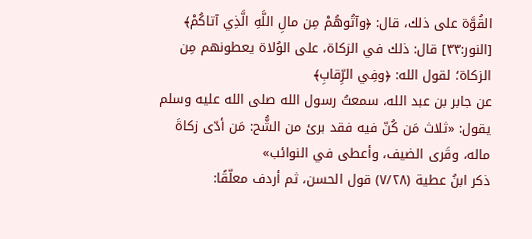القُوَّة على ذلك، قال: ﴿وآتُوهُمْ مِن مالِ اللَّهِ الَّذِي آتاكُمْ﴾ [النور:٣٣] قال: ذلك في الزكاة، على الوُلاة يعطونهم مِن الزكاة؛ لقول الله: ﴿وفِي الرِّقابِ﴾
عن جابر بن عبد الله، سمعتُ رسول الله صلى الله عليه وسلم يقول: «ثلاث مَن كُنّ فيه فقد برئ من الشُّح: مَن أدّى زكاةَ ماله، وقَرى الضيف، وأعطى في النوائب»
ذكر ابنُ عطية (٧/٢٨) قول الحسن، ثم أردف معلّقًا: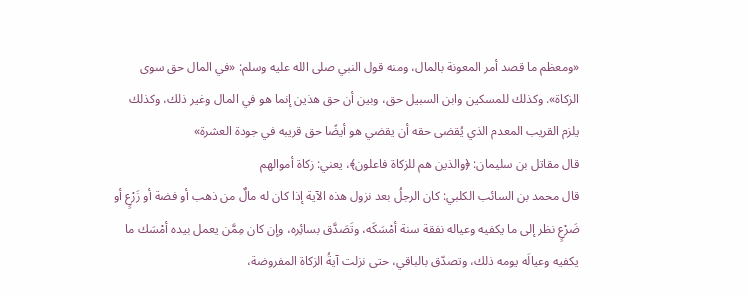«ومعظم ما قصد أمر المعونة بالمال، ومنه قول النبي صلى الله عليه وسلم: «في المال حق سوى الزكاة». وكذلك للمسكين وابن السبيل حق، وبين أن حق هذين إنما هو في المال وغير ذلك، وكذلك يلزم القريب المعدم الذي يُقضى حقه أن يقضي هو أيضًا حق قريبه في جودة العشرة»
قال مقاتل بن سليمان: ﴿والذين هم للزكاة فاعلون﴾، يعني: زكاة أموالهم
قال محمد بن السائب الكلبي: كان الرجلُ بعد نزول هذه الآية إذا كان له مالٌ من ذهب أو فضة أو زَرْعٍ أو ضَرْعٍ نظر إلى ما يكفيه وعياله نفقة سنة أمْسَكَه، وتَصَدَّق بسائِره، وإن كان مِمَّن يعمل بيده أمْسَك ما يكفيه وعيالَه يومه ذلك، وتصدّق بالباقي، حتى نزلت آيةُ الزكاة المفروضة،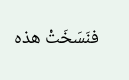فنَسَخَتْ هذه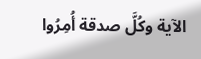الآية وكُلَّ صدقة أُمِرُوا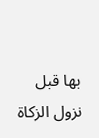بها قبل نزول الزكاة